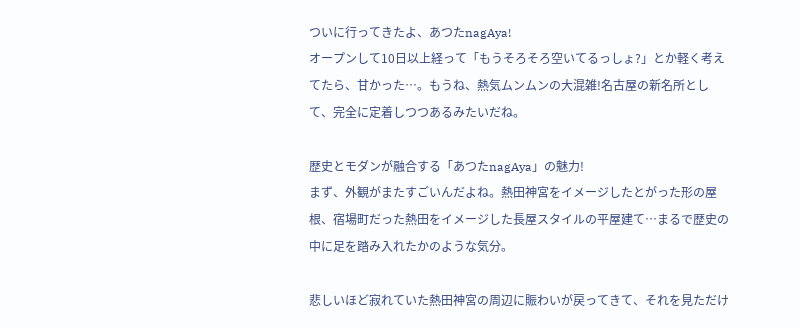ついに行ってきたよ、あつたnagAya!
オープンして10日以上経って「もうそろそろ空いてるっしょ?」とか軽く考えてたら、甘かった…。もうね、熱気ムンムンの大混雑!名古屋の新名所として、完全に定着しつつあるみたいだね。

歴史とモダンが融合する「あつたnagAya」の魅力!
まず、外観がまたすごいんだよね。熱田神宮をイメージしたとがった形の屋根、宿場町だった熱田をイメージした長屋スタイルの平屋建て…まるで歴史の中に足を踏み入れたかのような気分。

悲しいほど寂れていた熱田神宮の周辺に賑わいが戻ってきて、それを見ただけ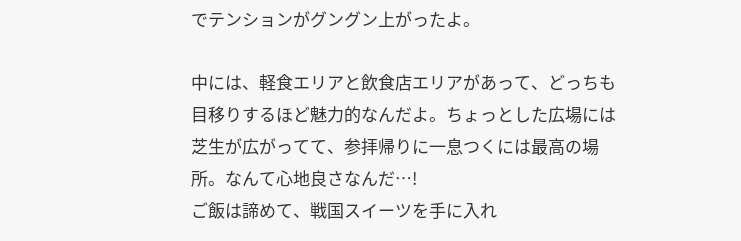でテンションがグングン上がったよ。

中には、軽食エリアと飲食店エリアがあって、どっちも目移りするほど魅力的なんだよ。ちょっとした広場には芝生が広がってて、参拝帰りに一息つくには最高の場所。なんて心地良さなんだ…!
ご飯は諦めて、戦国スイーツを手に入れ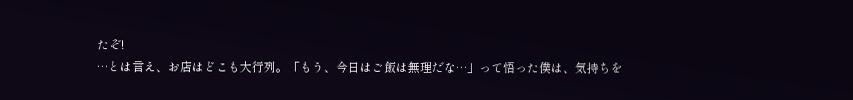たぞ!
…とは言え、お店はどこも大行列。「もう、今日はご飯は無理だな…」って悟った僕は、気持ちを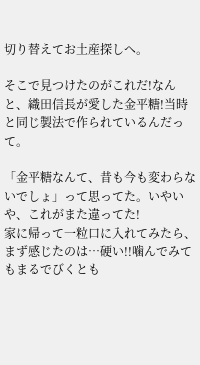切り替えてお土産探しへ。

そこで見つけたのがこれだ!なんと、織田信長が愛した金平糖!当時と同じ製法で作られているんだって。

「金平糖なんて、昔も今も変わらないでしょ」って思ってた。いやいや、これがまた違ってた!
家に帰って一粒口に入れてみたら、まず感じたのは…硬い!!噛んでみてもまるでびくとも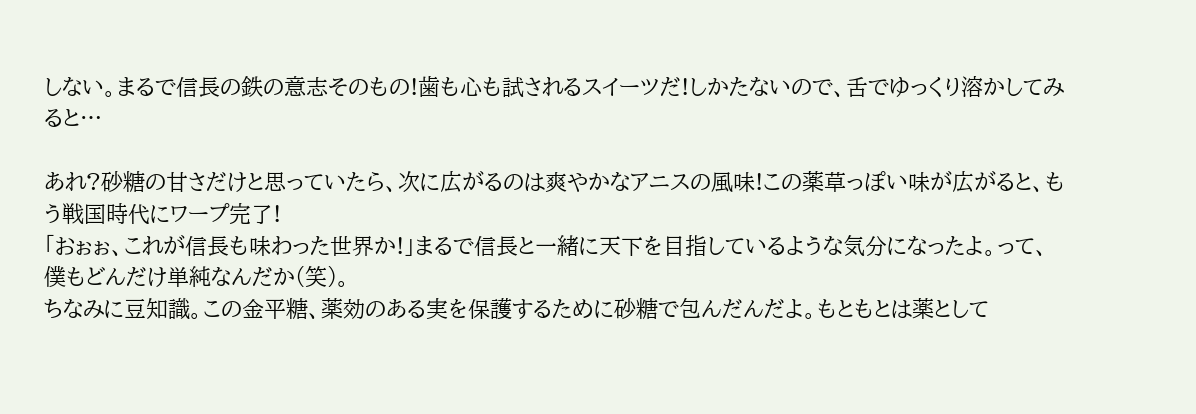しない。まるで信長の鉄の意志そのもの!歯も心も試されるスイーツだ!しかたないので、舌でゆっくり溶かしてみると…

あれ?砂糖の甘さだけと思っていたら、次に広がるのは爽やかなアニスの風味!この薬草っぽい味が広がると、もう戦国時代にワープ完了!
「おぉぉ、これが信長も味わった世界か!」まるで信長と一緒に天下を目指しているような気分になったよ。って、僕もどんだけ単純なんだか(笑)。
ちなみに豆知識。この金平糖、薬効のある実を保護するために砂糖で包んだんだよ。もともとは薬として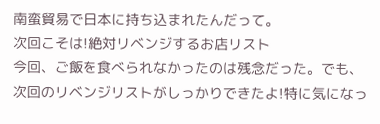南蛮貿易で日本に持ち込まれたんだって。
次回こそは!絶対リベンジするお店リスト
今回、ご飯を食べられなかったのは残念だった。でも、次回のリベンジリストがしっかりできたよ!特に気になっ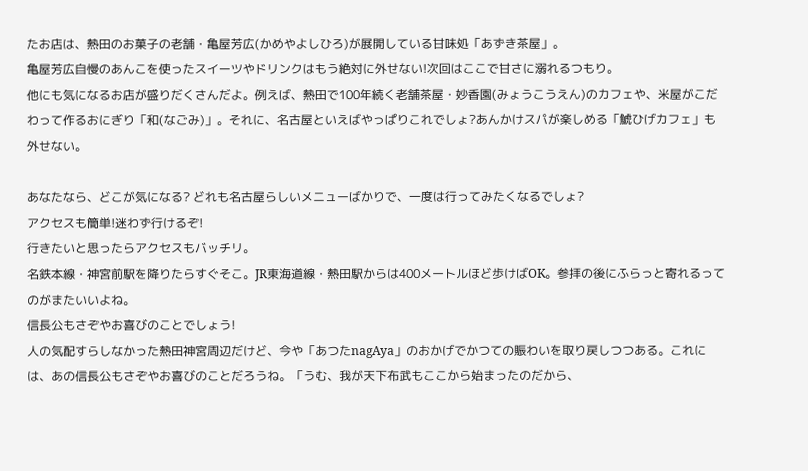たお店は、熱田のお菓子の老舗・亀屋芳広(かめやよしひろ)が展開している甘味処「あずき茶屋」。
亀屋芳広自慢のあんこを使ったスイーツやドリンクはもう絶対に外せない!次回はここで甘さに溺れるつもり。
他にも気になるお店が盛りだくさんだよ。例えば、熱田で100年続く老舗茶屋・妙香園(みょうこうえん)のカフェや、米屋がこだわって作るおにぎり「和(なごみ)」。それに、名古屋といえばやっぱりこれでしょ?あんかけスパが楽しめる「鯱ひげカフェ」も外せない。

あなたなら、どこが気になる? どれも名古屋らしいメニューばかりで、一度は行ってみたくなるでしょ?
アクセスも簡単!迷わず行けるぞ!
行きたいと思ったらアクセスもバッチリ。
名鉄本線・神宮前駅を降りたらすぐそこ。JR東海道線・熱田駅からは400メートルほど歩けばOK。参拝の後にふらっと寄れるってのがまたいいよね。
信長公もさぞやお喜びのことでしょう!
人の気配すらしなかった熱田神宮周辺だけど、今や「あつたnagAya」のおかげでかつての賑わいを取り戻しつつある。これには、あの信長公もさぞやお喜びのことだろうね。「うむ、我が天下布武もここから始まったのだから、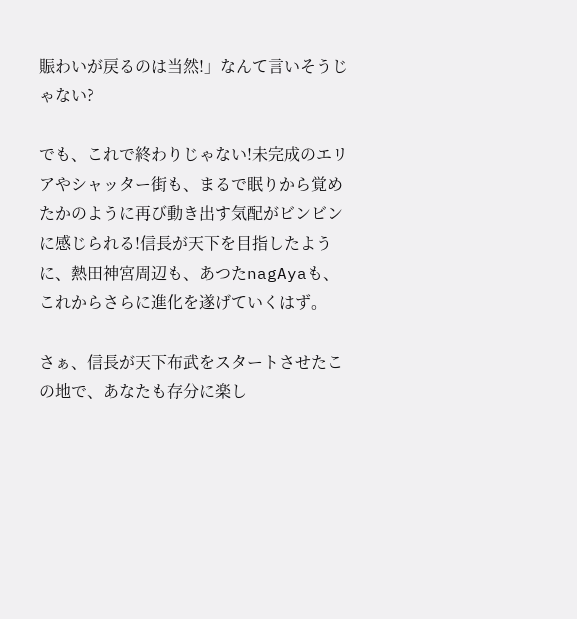賑わいが戻るのは当然!」なんて言いそうじゃない?

でも、これで終わりじゃない!未完成のエリアやシャッター街も、まるで眠りから覚めたかのように再び動き出す気配がビンビンに感じられる!信長が天下を目指したように、熱田神宮周辺も、あつたnagAyaも、これからさらに進化を遂げていくはず。

さぁ、信長が天下布武をスタートさせたこの地で、あなたも存分に楽し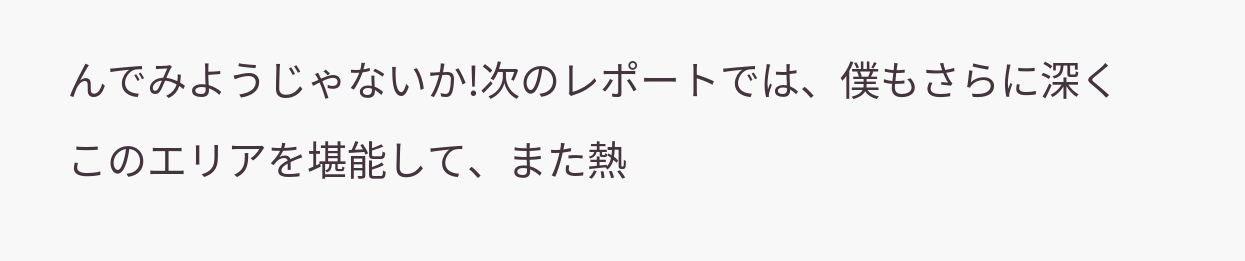んでみようじゃないか!次のレポートでは、僕もさらに深くこのエリアを堪能して、また熱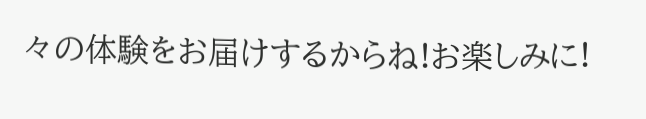々の体験をお届けするからね!お楽しみに!